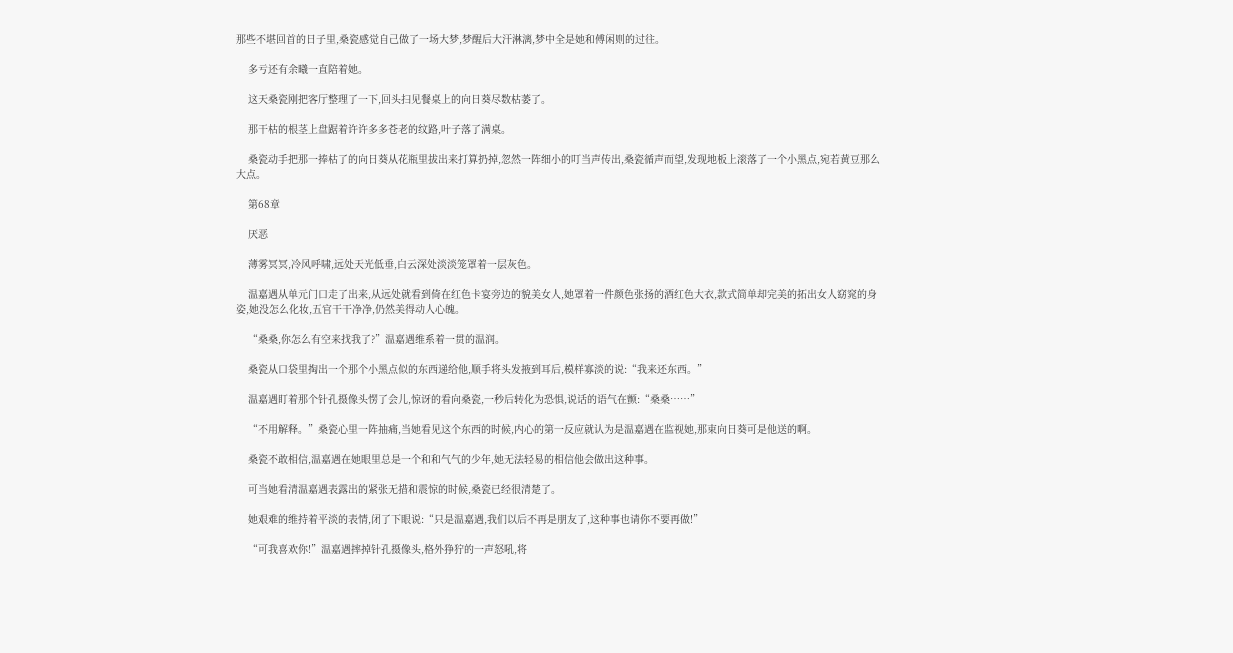那些不堪回首的日子里,桑瓷感觉自己做了一场大梦,梦醒后大汗淋漓,梦中全是她和傅闲则的过往。

    多亏还有余曦一直陪着她。

    这天桑瓷刚把客厅整理了一下,回头扫见餐桌上的向日葵尽数枯萎了。

    那干枯的根茎上盘踞着许许多多苍老的纹路,叶子落了满桌。

    桑瓷动手把那一捧枯了的向日葵从花瓶里拔出来打算扔掉,忽然一阵细小的叮当声传出,桑瓷循声而望,发现地板上滚落了一个小黑点,宛若黄豆那么大点。

    第68章

    厌恶

    薄雾冥冥,冷风呼啸,远处天光低垂,白云深处淡淡笼罩着一层灰色。

    温嘉遇从单元门口走了出来,从远处就看到倚在红色卡宴旁边的貌美女人,她罩着一件颜色张扬的酒红色大衣,款式简单却完美的拓出女人窈窕的身姿,她没怎么化妆,五官干干净净,仍然美得动人心魄。

    “桑桑,你怎么有空来找我了?”温嘉遇维系着一贯的温润。

    桑瓷从口袋里掏出一个那个小黑点似的东西递给他,顺手将头发掖到耳后,模样寡淡的说:“我来还东西。”

    温嘉遇盯着那个针孔摄像头愣了会儿,惊讶的看向桑瓷,一秒后转化为恐惧,说话的语气在颤:“桑桑……”

    “不用解释。”桑瓷心里一阵抽痛,当她看见这个东西的时候,内心的第一反应就认为是温嘉遇在监视她,那束向日葵可是他送的啊。

    桑瓷不敢相信,温嘉遇在她眼里总是一个和和气气的少年,她无法轻易的相信他会做出这种事。

    可当她看清温嘉遇表露出的紧张无措和震惊的时候,桑瓷已经很清楚了。

    她艰难的维持着平淡的表情,闭了下眼说:“只是温嘉遇,我们以后不再是朋友了,这种事也请你不要再做!”

    “可我喜欢你!”温嘉遇摔掉针孔摄像头,格外狰狞的一声怒吼,将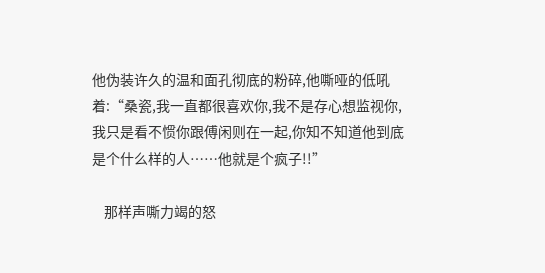他伪装许久的温和面孔彻底的粉碎,他嘶哑的低吼着:“桑瓷,我一直都很喜欢你,我不是存心想监视你,我只是看不惯你跟傅闲则在一起,你知不知道他到底是个什么样的人……他就是个疯子!!”

    那样声嘶力竭的怒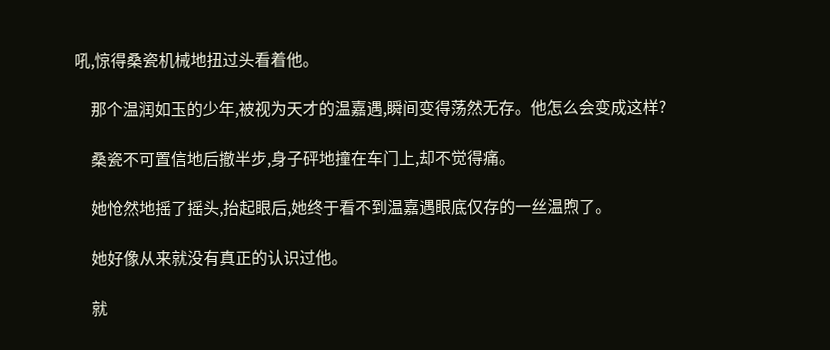吼,惊得桑瓷机械地扭过头看着他。

    那个温润如玉的少年,被视为天才的温嘉遇,瞬间变得荡然无存。他怎么会变成这样?

    桑瓷不可置信地后撤半步,身子砰地撞在车门上,却不觉得痛。

    她怆然地摇了摇头,抬起眼后,她终于看不到温嘉遇眼底仅存的一丝温煦了。

    她好像从来就没有真正的认识过他。

    就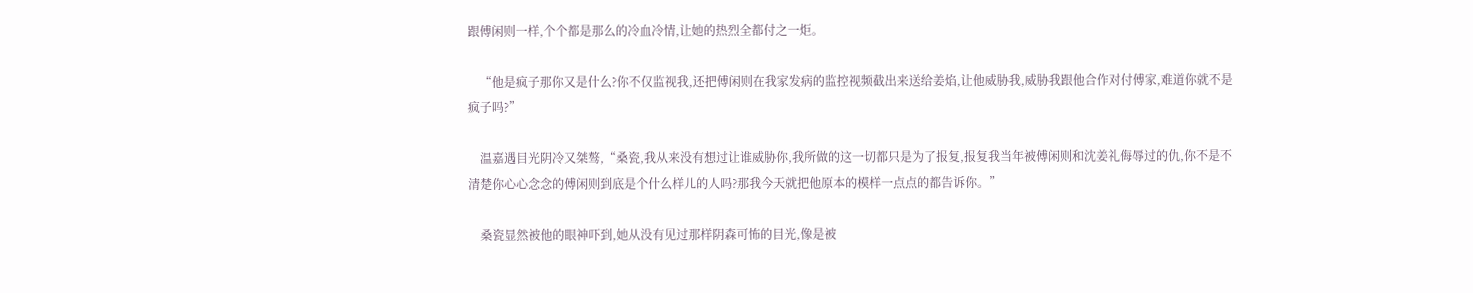跟傅闲则一样,个个都是那么的冷血冷情,让她的热烈全都付之一炬。

    “他是疯子那你又是什么?你不仅监视我,还把傅闲则在我家发病的监控视频截出来送给姜焰,让他威胁我,威胁我跟他合作对付傅家,难道你就不是疯子吗?”

    温嘉遇目光阴冷又桀骜,“桑瓷,我从来没有想过让谁威胁你,我所做的这一切都只是为了报复,报复我当年被傅闲则和沈姜礼侮辱过的仇,你不是不清楚你心心念念的傅闲则到底是个什么样儿的人吗?那我今天就把他原本的模样一点点的都告诉你。”

    桑瓷显然被他的眼神吓到,她从没有见过那样阴森可怖的目光,像是被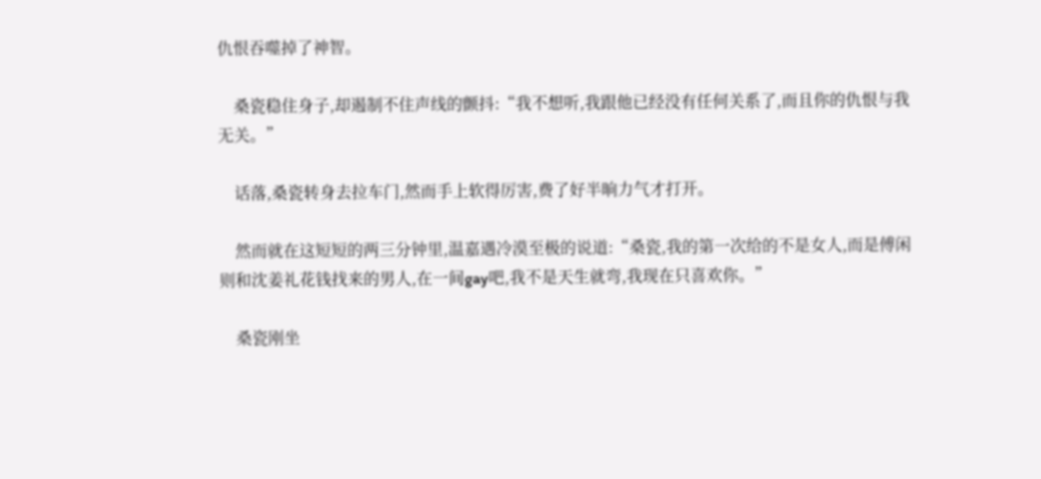仇恨吞噬掉了神智。

    桑瓷稳住身子,却遏制不住声线的颤抖:“我不想听,我跟他已经没有任何关系了,而且你的仇恨与我无关。”

    话落,桑瓷转身去拉车门,然而手上软得厉害,费了好半晌力气才打开。

    然而就在这短短的两三分钟里,温嘉遇冷漠至极的说道:“桑瓷,我的第一次给的不是女人,而是傅闲则和沈姜礼花钱找来的男人,在一间gay吧,我不是天生就弯,我现在只喜欢你。”

    桑瓷刚坐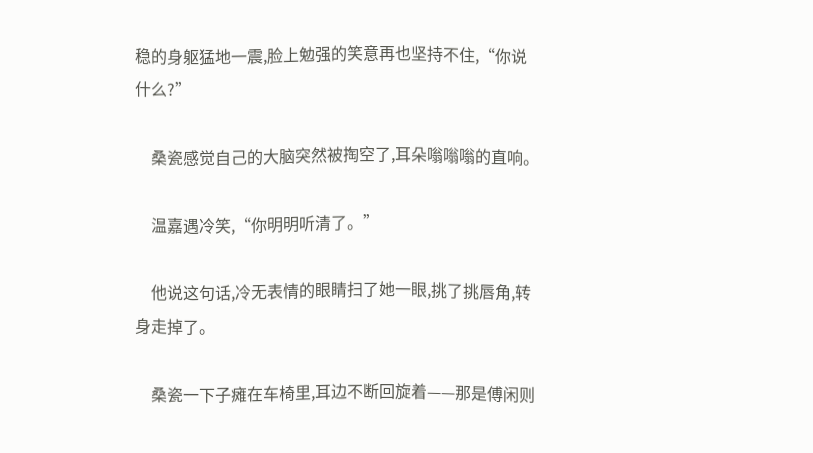稳的身躯猛地一震,脸上勉强的笑意再也坚持不住,“你说什么?”

    桑瓷感觉自己的大脑突然被掏空了,耳朵嗡嗡嗡的直响。

    温嘉遇冷笑,“你明明听清了。”

    他说这句话,冷无表情的眼睛扫了她一眼,挑了挑唇角,转身走掉了。

    桑瓷一下子瘫在车椅里,耳边不断回旋着——那是傅闲则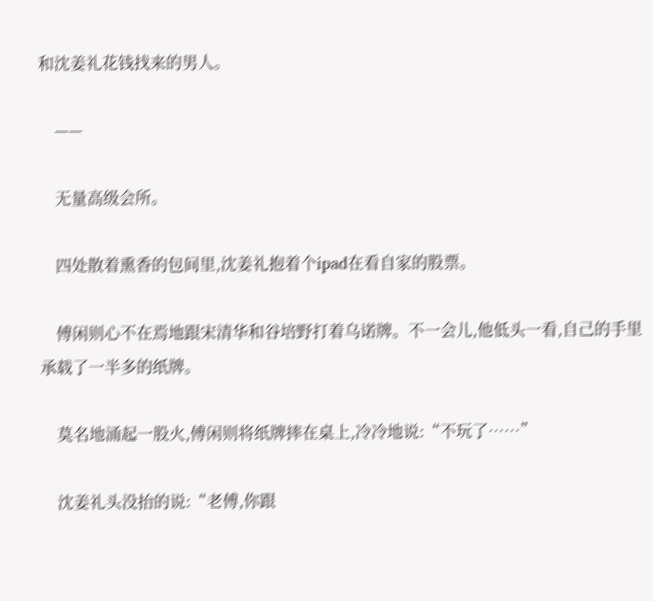和沈姜礼花钱找来的男人。

    ——

    无量高级会所。

    四处散着熏香的包间里,沈姜礼抱着个ipad在看自家的股票。

    傅闲则心不在焉地跟宋清华和谷培野打着乌诺牌。不一会儿,他低头一看,自己的手里承载了一半多的纸牌。

    莫名地涌起一股火,傅闲则将纸牌摔在桌上,冷冷地说:“不玩了……”

    沈姜礼头没抬的说:“老傅,你跟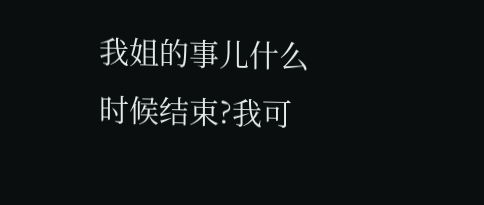我姐的事儿什么时候结束?我可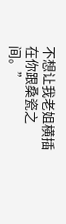不想让我老姐横插在你跟桑瓷之间。”